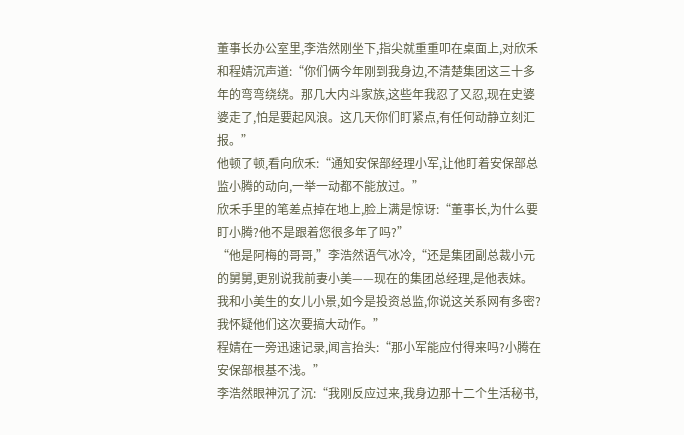董事长办公室里,李浩然刚坐下,指尖就重重叩在桌面上,对欣禾和程婧沉声道:“你们俩今年刚到我身边,不清楚集团这三十多年的弯弯绕绕。那几大内斗家族,这些年我忍了又忍,现在史婆婆走了,怕是要起风浪。这几天你们盯紧点,有任何动静立刻汇报。”
他顿了顿,看向欣禾:“通知安保部经理小军,让他盯着安保部总监小腾的动向,一举一动都不能放过。”
欣禾手里的笔差点掉在地上,脸上满是惊讶:“董事长,为什么要盯小腾?他不是跟着您很多年了吗?”
“他是阿梅的哥哥,”李浩然语气冰冷,“还是集团副总裁小元的舅舅,更别说我前妻小美——现在的集团总经理,是他表妹。我和小美生的女儿小景,如今是投资总监,你说这关系网有多密?我怀疑他们这次要搞大动作。”
程婧在一旁迅速记录,闻言抬头:“那小军能应付得来吗?小腾在安保部根基不浅。”
李浩然眼神沉了沉:“我刚反应过来,我身边那十二个生活秘书,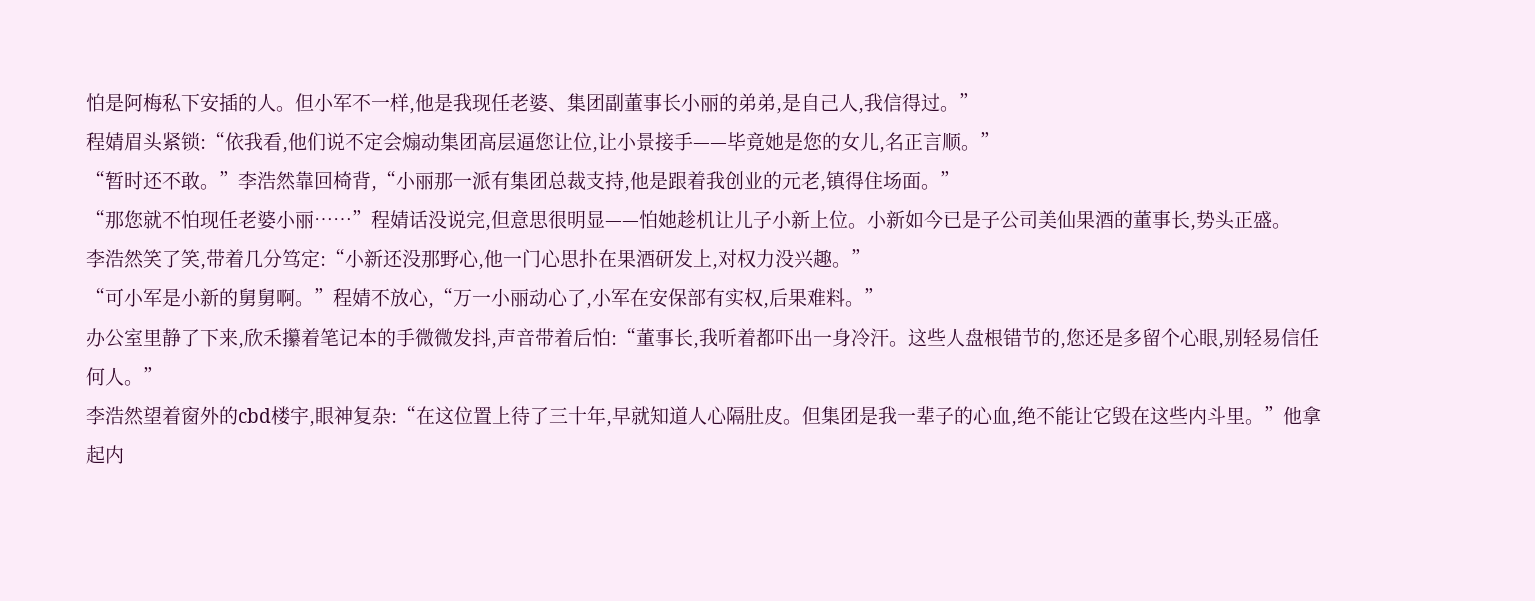怕是阿梅私下安插的人。但小军不一样,他是我现任老婆、集团副董事长小丽的弟弟,是自己人,我信得过。”
程婧眉头紧锁:“依我看,他们说不定会煽动集团高层逼您让位,让小景接手——毕竟她是您的女儿,名正言顺。”
“暂时还不敢。”李浩然靠回椅背,“小丽那一派有集团总裁支持,他是跟着我创业的元老,镇得住场面。”
“那您就不怕现任老婆小丽……”程婧话没说完,但意思很明显——怕她趁机让儿子小新上位。小新如今已是子公司美仙果酒的董事长,势头正盛。
李浩然笑了笑,带着几分笃定:“小新还没那野心,他一门心思扑在果酒研发上,对权力没兴趣。”
“可小军是小新的舅舅啊。”程婧不放心,“万一小丽动心了,小军在安保部有实权,后果难料。”
办公室里静了下来,欣禾攥着笔记本的手微微发抖,声音带着后怕:“董事长,我听着都吓出一身冷汗。这些人盘根错节的,您还是多留个心眼,别轻易信任何人。”
李浩然望着窗外的cbd楼宇,眼神复杂:“在这位置上待了三十年,早就知道人心隔肚皮。但集团是我一辈子的心血,绝不能让它毁在这些内斗里。”他拿起内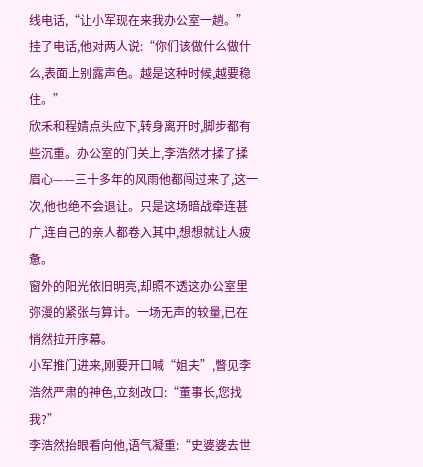线电话,“让小军现在来我办公室一趟。”
挂了电话,他对两人说:“你们该做什么做什么,表面上别露声色。越是这种时候,越要稳住。”
欣禾和程婧点头应下,转身离开时,脚步都有些沉重。办公室的门关上,李浩然才揉了揉眉心——三十多年的风雨他都闯过来了,这一次,他也绝不会退让。只是这场暗战牵连甚广,连自己的亲人都卷入其中,想想就让人疲惫。
窗外的阳光依旧明亮,却照不透这办公室里弥漫的紧张与算计。一场无声的较量,已在悄然拉开序幕。
小军推门进来,刚要开口喊“姐夫”,瞥见李浩然严肃的神色,立刻改口:“董事长,您找我?”
李浩然抬眼看向他,语气凝重:“史婆婆去世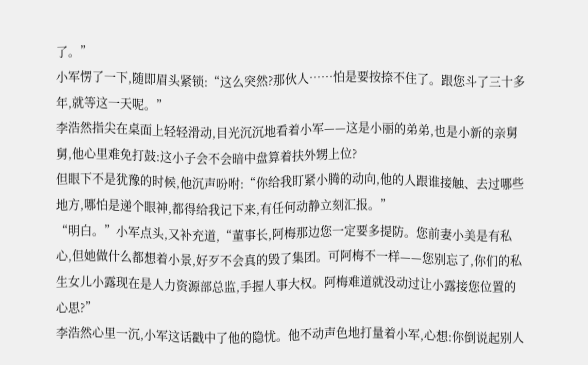了。”
小军愣了一下,随即眉头紧锁:“这么突然?那伙人……怕是要按捺不住了。跟您斗了三十多年,就等这一天呢。”
李浩然指尖在桌面上轻轻滑动,目光沉沉地看着小军——这是小丽的弟弟,也是小新的亲舅舅,他心里难免打鼓:这小子会不会暗中盘算着扶外甥上位?
但眼下不是犹豫的时候,他沉声吩咐:“你给我盯紧小腾的动向,他的人跟谁接触、去过哪些地方,哪怕是递个眼神,都得给我记下来,有任何动静立刻汇报。”
“明白。”小军点头,又补充道,“董事长,阿梅那边您一定要多提防。您前妻小美是有私心,但她做什么都想着小景,好歹不会真的毁了集团。可阿梅不一样——您别忘了,你们的私生女儿小露现在是人力资源部总监,手握人事大权。阿梅难道就没动过让小露接您位置的心思?”
李浩然心里一沉,小军这话戳中了他的隐忧。他不动声色地打量着小军,心想:你倒说起别人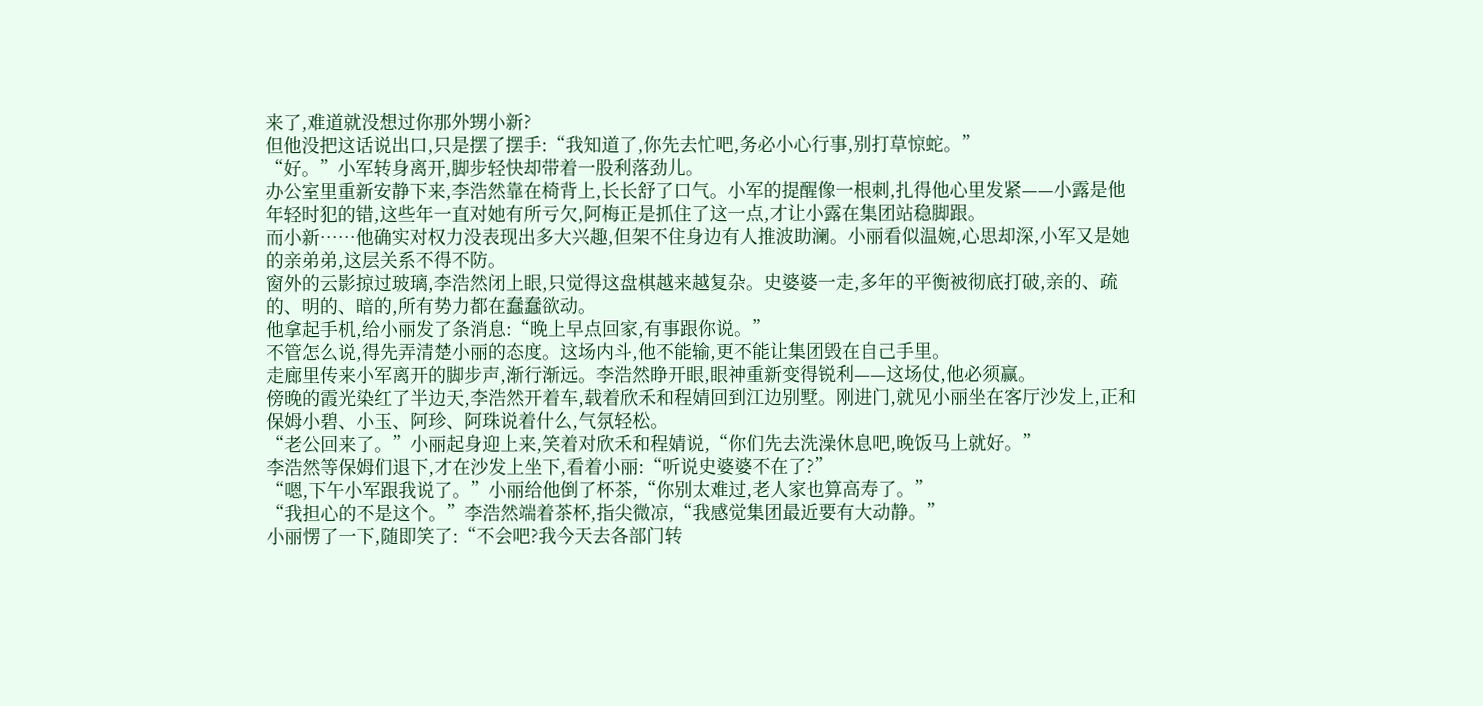来了,难道就没想过你那外甥小新?
但他没把这话说出口,只是摆了摆手:“我知道了,你先去忙吧,务必小心行事,别打草惊蛇。”
“好。”小军转身离开,脚步轻快却带着一股利落劲儿。
办公室里重新安静下来,李浩然靠在椅背上,长长舒了口气。小军的提醒像一根刺,扎得他心里发紧——小露是他年轻时犯的错,这些年一直对她有所亏欠,阿梅正是抓住了这一点,才让小露在集团站稳脚跟。
而小新……他确实对权力没表现出多大兴趣,但架不住身边有人推波助澜。小丽看似温婉,心思却深,小军又是她的亲弟弟,这层关系不得不防。
窗外的云影掠过玻璃,李浩然闭上眼,只觉得这盘棋越来越复杂。史婆婆一走,多年的平衡被彻底打破,亲的、疏的、明的、暗的,所有势力都在蠢蠢欲动。
他拿起手机,给小丽发了条消息:“晚上早点回家,有事跟你说。”
不管怎么说,得先弄清楚小丽的态度。这场内斗,他不能输,更不能让集团毁在自己手里。
走廊里传来小军离开的脚步声,渐行渐远。李浩然睁开眼,眼神重新变得锐利——这场仗,他必须赢。
傍晚的霞光染红了半边天,李浩然开着车,载着欣禾和程婧回到江边别墅。刚进门,就见小丽坐在客厅沙发上,正和保姆小碧、小玉、阿珍、阿珠说着什么,气氛轻松。
“老公回来了。”小丽起身迎上来,笑着对欣禾和程婧说,“你们先去洗澡休息吧,晚饭马上就好。”
李浩然等保姆们退下,才在沙发上坐下,看着小丽:“听说史婆婆不在了?”
“嗯,下午小军跟我说了。”小丽给他倒了杯茶,“你别太难过,老人家也算高寿了。”
“我担心的不是这个。”李浩然端着茶杯,指尖微凉,“我感觉集团最近要有大动静。”
小丽愣了一下,随即笑了:“不会吧?我今天去各部门转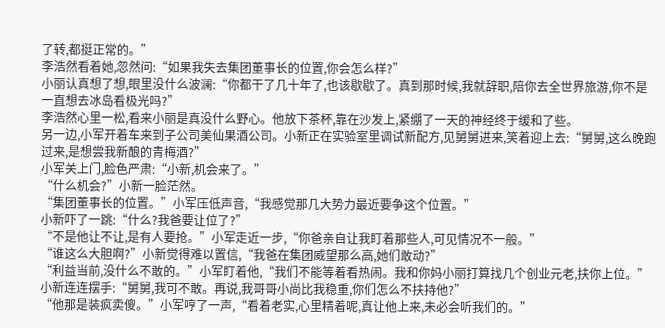了转,都挺正常的。”
李浩然看着她,忽然问:“如果我失去集团董事长的位置,你会怎么样?”
小丽认真想了想,眼里没什么波澜:“你都干了几十年了,也该歇歇了。真到那时候,我就辞职,陪你去全世界旅游,你不是一直想去冰岛看极光吗?”
李浩然心里一松,看来小丽是真没什么野心。他放下茶杯,靠在沙发上,紧绷了一天的神经终于缓和了些。
另一边,小军开着车来到子公司美仙果酒公司。小新正在实验室里调试新配方,见舅舅进来,笑着迎上去:“舅舅,这么晚跑过来,是想尝我新酿的青梅酒?”
小军关上门,脸色严肃:“小新,机会来了。”
“什么机会?”小新一脸茫然。
“集团董事长的位置。”小军压低声音,“我感觉那几大势力最近要争这个位置。”
小新吓了一跳:“什么?我爸要让位了?”
“不是他让不让,是有人要抢。”小军走近一步,“你爸亲自让我盯着那些人,可见情况不一般。”
“谁这么大胆啊?”小新觉得难以置信,“我爸在集团威望那么高,她们敢动?”
“利益当前,没什么不敢的。”小军盯着他,“我们不能等着看热闹。我和你妈小丽打算找几个创业元老,扶你上位。”
小新连连摆手:“舅舅,我可不敢。再说,我哥哥小尚比我稳重,你们怎么不扶持他?”
“他那是装疯卖傻。”小军哼了一声,“看着老实,心里精着呢,真让他上来,未必会听我们的。”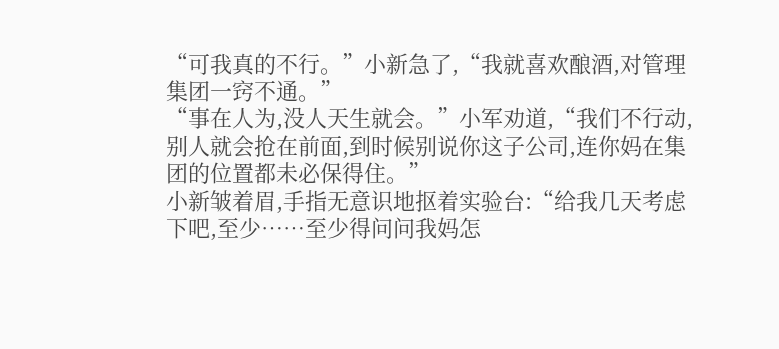“可我真的不行。”小新急了,“我就喜欢酿酒,对管理集团一窍不通。”
“事在人为,没人天生就会。”小军劝道,“我们不行动,别人就会抢在前面,到时候别说你这子公司,连你妈在集团的位置都未必保得住。”
小新皱着眉,手指无意识地抠着实验台:“给我几天考虑下吧,至少……至少得问问我妈怎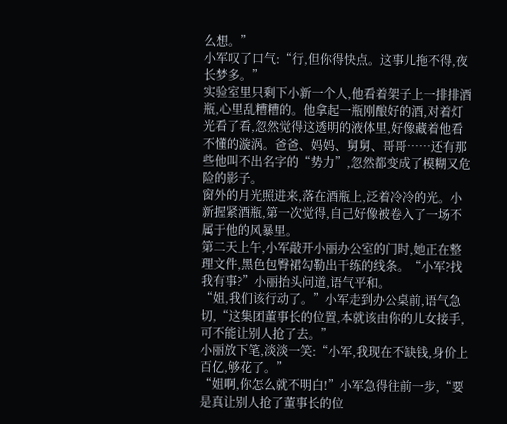么想。”
小军叹了口气:“行,但你得快点。这事儿拖不得,夜长梦多。”
实验室里只剩下小新一个人,他看着架子上一排排酒瓶,心里乱糟糟的。他拿起一瓶刚酿好的酒,对着灯光看了看,忽然觉得这透明的液体里,好像藏着他看不懂的漩涡。爸爸、妈妈、舅舅、哥哥……还有那些他叫不出名字的“势力”,忽然都变成了模糊又危险的影子。
窗外的月光照进来,落在酒瓶上,泛着冷冷的光。小新握紧酒瓶,第一次觉得,自己好像被卷入了一场不属于他的风暴里。
第二天上午,小军敲开小丽办公室的门时,她正在整理文件,黑色包臀裙勾勒出干练的线条。“小军?找我有事?”小丽抬头问道,语气平和。
“姐,我们该行动了。”小军走到办公桌前,语气急切,“这集团董事长的位置,本就该由你的儿女接手,可不能让别人抢了去。”
小丽放下笔,淡淡一笑:“小军,我现在不缺钱,身价上百亿,够花了。”
“姐啊,你怎么就不明白!”小军急得往前一步,“要是真让别人抢了董事长的位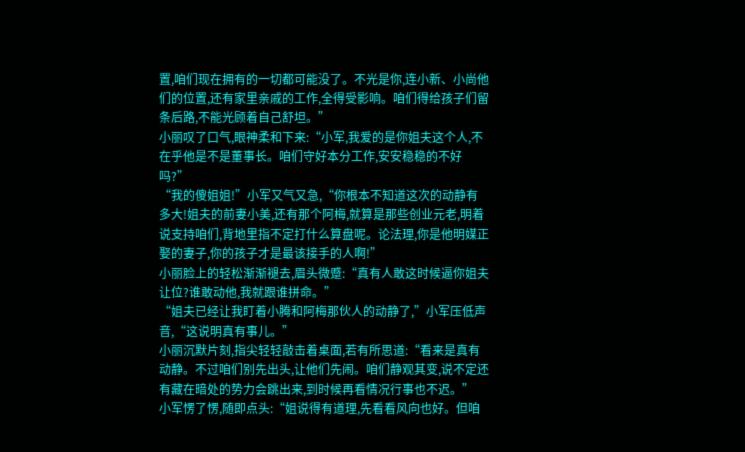置,咱们现在拥有的一切都可能没了。不光是你,连小新、小尚他们的位置,还有家里亲戚的工作,全得受影响。咱们得给孩子们留条后路,不能光顾着自己舒坦。”
小丽叹了口气,眼神柔和下来:“小军,我爱的是你姐夫这个人,不在乎他是不是董事长。咱们守好本分工作,安安稳稳的不好吗?”
“我的傻姐姐!”小军又气又急,“你根本不知道这次的动静有多大!姐夫的前妻小美,还有那个阿梅,就算是那些创业元老,明着说支持咱们,背地里指不定打什么算盘呢。论法理,你是他明媒正娶的妻子,你的孩子才是最该接手的人啊!”
小丽脸上的轻松渐渐褪去,眉头微蹙:“真有人敢这时候逼你姐夫让位?谁敢动他,我就跟谁拼命。”
“姐夫已经让我盯着小腾和阿梅那伙人的动静了,”小军压低声音,“这说明真有事儿。”
小丽沉默片刻,指尖轻轻敲击着桌面,若有所思道:“看来是真有动静。不过咱们别先出头,让他们先闹。咱们静观其变,说不定还有藏在暗处的势力会跳出来,到时候再看情况行事也不迟。”
小军愣了愣,随即点头:“姐说得有道理,先看看风向也好。但咱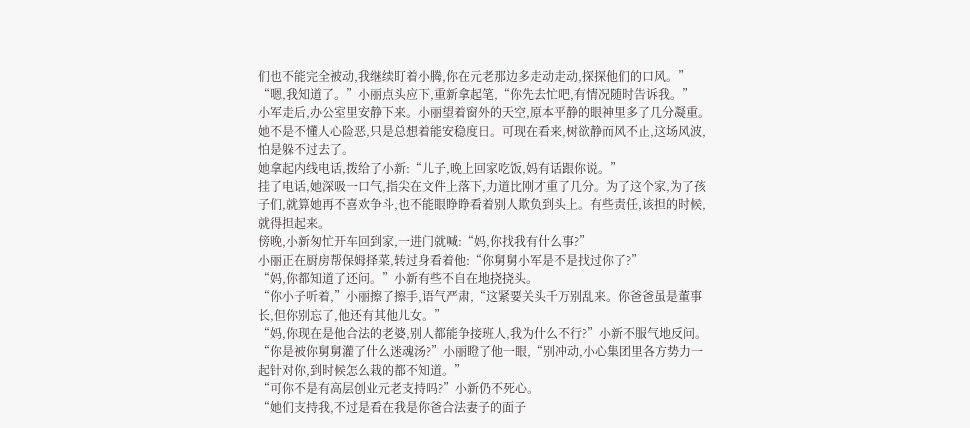们也不能完全被动,我继续盯着小腾,你在元老那边多走动走动,探探他们的口风。”
“嗯,我知道了。”小丽点头应下,重新拿起笔,“你先去忙吧,有情况随时告诉我。”
小军走后,办公室里安静下来。小丽望着窗外的天空,原本平静的眼神里多了几分凝重。她不是不懂人心险恶,只是总想着能安稳度日。可现在看来,树欲静而风不止,这场风波,怕是躲不过去了。
她拿起内线电话,拨给了小新:“儿子,晚上回家吃饭,妈有话跟你说。”
挂了电话,她深吸一口气,指尖在文件上落下,力道比刚才重了几分。为了这个家,为了孩子们,就算她再不喜欢争斗,也不能眼睁睁看着别人欺负到头上。有些责任,该担的时候,就得担起来。
傍晚,小新匆忙开车回到家,一进门就喊:“妈,你找我有什么事?”
小丽正在厨房帮保姆择菜,转过身看着他:“你舅舅小军是不是找过你了?”
“妈,你都知道了还问。”小新有些不自在地挠挠头。
“你小子听着,”小丽擦了擦手,语气严肃,“这紧要关头千万别乱来。你爸爸虽是董事长,但你别忘了,他还有其他儿女。”
“妈,你现在是他合法的老婆,别人都能争接班人,我为什么不行?”小新不服气地反问。
“你是被你舅舅灌了什么迷魂汤?”小丽瞪了他一眼,“别冲动,小心集团里各方势力一起针对你,到时候怎么栽的都不知道。”
“可你不是有高层创业元老支持吗?”小新仍不死心。
“她们支持我,不过是看在我是你爸合法妻子的面子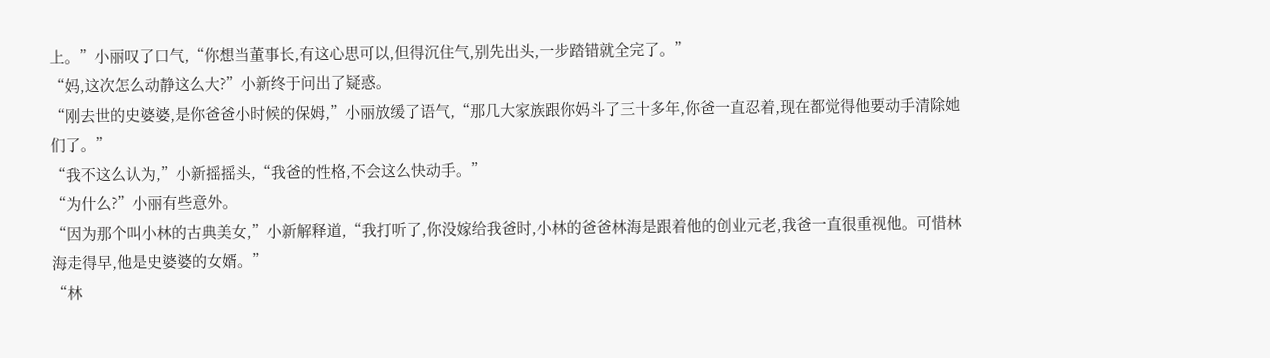上。”小丽叹了口气,“你想当董事长,有这心思可以,但得沉住气,别先出头,一步踏错就全完了。”
“妈,这次怎么动静这么大?”小新终于问出了疑惑。
“刚去世的史婆婆,是你爸爸小时候的保姆,”小丽放缓了语气,“那几大家族跟你妈斗了三十多年,你爸一直忍着,现在都觉得他要动手清除她们了。”
“我不这么认为,”小新摇摇头,“我爸的性格,不会这么快动手。”
“为什么?”小丽有些意外。
“因为那个叫小林的古典美女,”小新解释道,“我打听了,你没嫁给我爸时,小林的爸爸林海是跟着他的创业元老,我爸一直很重视他。可惜林海走得早,他是史婆婆的女婿。”
“林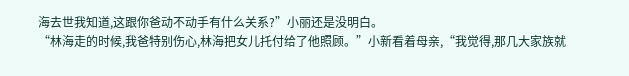海去世我知道,这跟你爸动不动手有什么关系?”小丽还是没明白。
“林海走的时候,我爸特别伤心,林海把女儿托付给了他照顾。”小新看着母亲,“我觉得,那几大家族就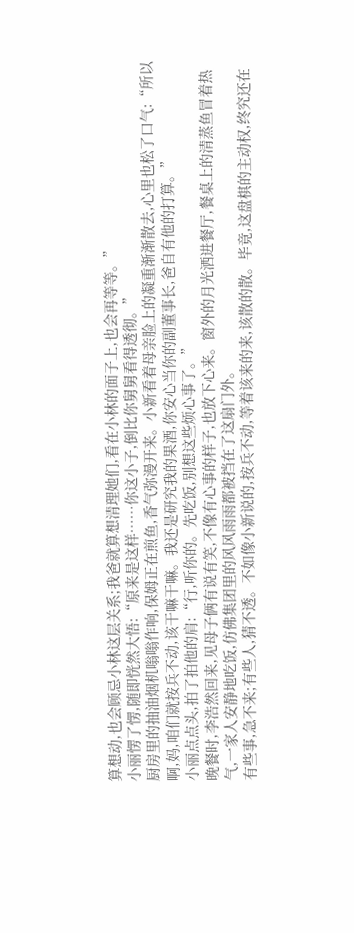算想动,也会顾忌小林这层关系;我爸就算想清理她们,看在小林的面子上,也会再等等。”
小丽愣了愣,随即恍然大悟:“原来是这样……你这小子,倒比你舅舅看得透彻。”
厨房里的抽油烟机嗡嗡作响,保姆正在煎鱼,香气弥漫开来。小新看着母亲脸上的凝重渐渐散去,心里也松了口气:“所以啊,妈,咱们就按兵不动,该干嘛干嘛。我还是研究我的果酒,你安心当你的副董事长,爸自有他的打算。”
小丽点点头,拍了拍他的肩:“行,听你的。先吃饭,别想这些烦心事了。”
晚餐时,李浩然回来,见母子俩有说有笑,不像有心事的样子,也放下心来。窗外的月光洒进餐厅,餐桌上的清蒸鱼冒着热气,一家人安静地吃饭,仿佛集团里的风风雨雨都被挡在了这扇门外。
有些事,急不来;有些人,猜不透。不如像小新说的,按兵不动,等着该来的来,该散的散。毕竟,这盘棋的主动权,终究还在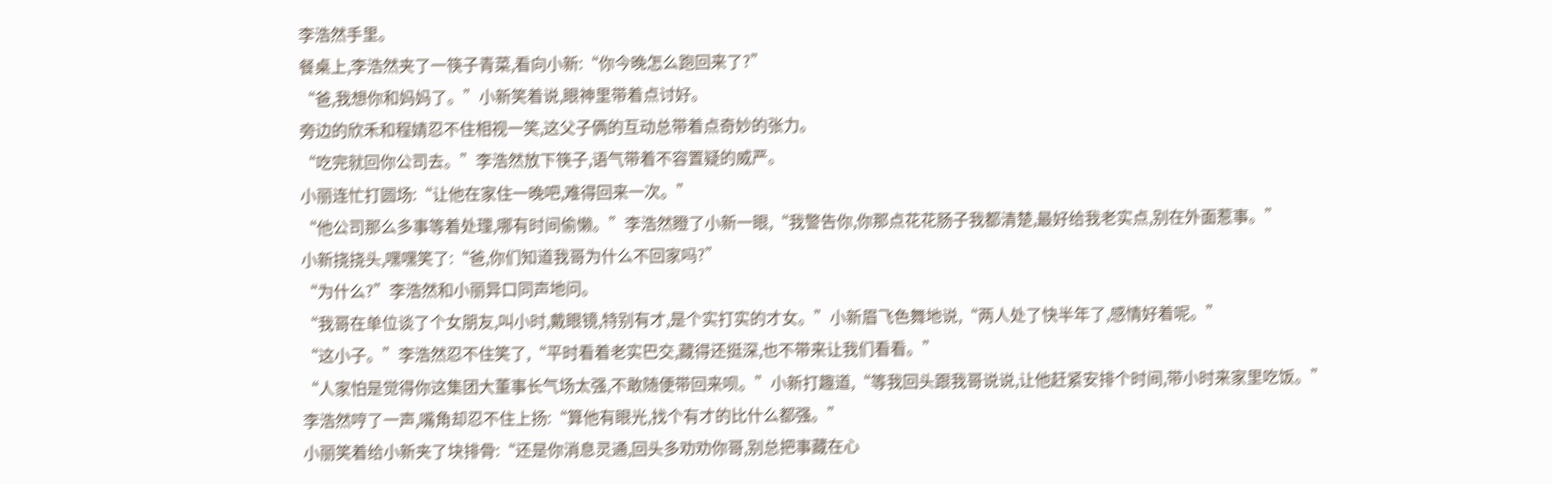李浩然手里。
餐桌上,李浩然夹了一筷子青菜,看向小新:“你今晚怎么跑回来了?”
“爸,我想你和妈妈了。”小新笑着说,眼神里带着点讨好。
旁边的欣禾和程婧忍不住相视一笑,这父子俩的互动总带着点奇妙的张力。
“吃完就回你公司去。”李浩然放下筷子,语气带着不容置疑的威严。
小丽连忙打圆场:“让他在家住一晚吧,难得回来一次。”
“他公司那么多事等着处理,哪有时间偷懒。”李浩然瞪了小新一眼,“我警告你,你那点花花肠子我都清楚,最好给我老实点,别在外面惹事。”
小新挠挠头,嘿嘿笑了:“爸,你们知道我哥为什么不回家吗?”
“为什么?”李浩然和小丽异口同声地问。
“我哥在单位谈了个女朋友,叫小时,戴眼镜,特别有才,是个实打实的才女。”小新眉飞色舞地说,“两人处了快半年了,感情好着呢。”
“这小子。”李浩然忍不住笑了,“平时看着老实巴交,藏得还挺深,也不带来让我们看看。”
“人家怕是觉得你这集团大董事长气场太强,不敢随便带回来呗。”小新打趣道,“等我回头跟我哥说说,让他赶紧安排个时间,带小时来家里吃饭。”
李浩然哼了一声,嘴角却忍不住上扬:“算他有眼光,找个有才的比什么都强。”
小丽笑着给小新夹了块排骨:“还是你消息灵通,回头多劝劝你哥,别总把事藏在心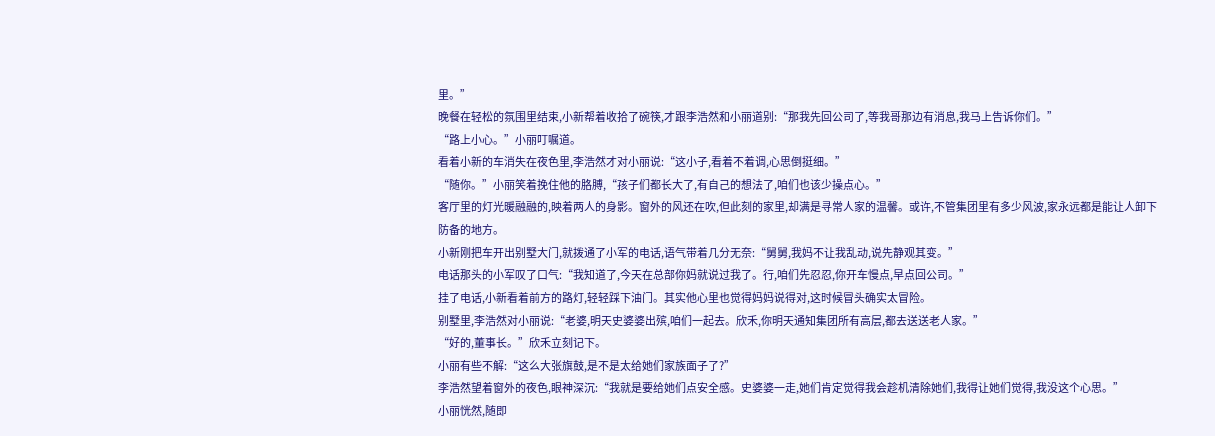里。”
晚餐在轻松的氛围里结束,小新帮着收拾了碗筷,才跟李浩然和小丽道别:“那我先回公司了,等我哥那边有消息,我马上告诉你们。”
“路上小心。”小丽叮嘱道。
看着小新的车消失在夜色里,李浩然才对小丽说:“这小子,看着不着调,心思倒挺细。”
“随你。”小丽笑着挽住他的胳膊,“孩子们都长大了,有自己的想法了,咱们也该少操点心。”
客厅里的灯光暖融融的,映着两人的身影。窗外的风还在吹,但此刻的家里,却满是寻常人家的温馨。或许,不管集团里有多少风波,家永远都是能让人卸下防备的地方。
小新刚把车开出别墅大门,就拨通了小军的电话,语气带着几分无奈:“舅舅,我妈不让我乱动,说先静观其变。”
电话那头的小军叹了口气:“我知道了,今天在总部你妈就说过我了。行,咱们先忍忍,你开车慢点,早点回公司。”
挂了电话,小新看着前方的路灯,轻轻踩下油门。其实他心里也觉得妈妈说得对,这时候冒头确实太冒险。
别墅里,李浩然对小丽说:“老婆,明天史婆婆出殡,咱们一起去。欣禾,你明天通知集团所有高层,都去送送老人家。”
“好的,董事长。”欣禾立刻记下。
小丽有些不解:“这么大张旗鼓,是不是太给她们家族面子了?”
李浩然望着窗外的夜色,眼神深沉:“我就是要给她们点安全感。史婆婆一走,她们肯定觉得我会趁机清除她们,我得让她们觉得,我没这个心思。”
小丽恍然,随即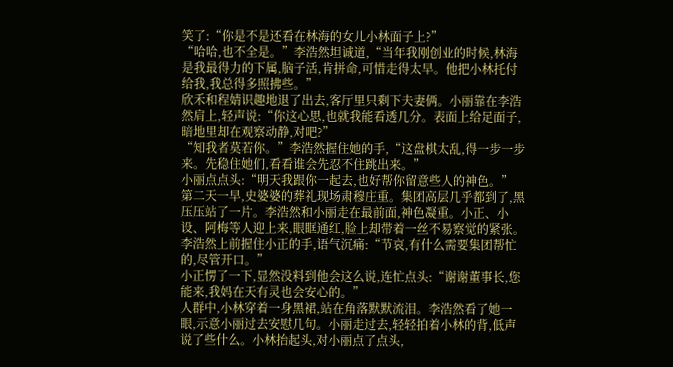笑了:“你是不是还看在林海的女儿小林面子上?”
“哈哈,也不全是。”李浩然坦诚道,“当年我刚创业的时候,林海是我最得力的下属,脑子活,肯拼命,可惜走得太早。他把小林托付给我,我总得多照拂些。”
欣禾和程婧识趣地退了出去,客厅里只剩下夫妻俩。小丽靠在李浩然肩上,轻声说:“你这心思,也就我能看透几分。表面上给足面子,暗地里却在观察动静,对吧?”
“知我者莫若你。”李浩然握住她的手,“这盘棋太乱,得一步一步来。先稳住她们,看看谁会先忍不住跳出来。”
小丽点点头:“明天我跟你一起去,也好帮你留意些人的神色。”
第二天一早,史婆婆的葬礼现场肃穆庄重。集团高层几乎都到了,黑压压站了一片。李浩然和小丽走在最前面,神色凝重。小正、小设、阿梅等人迎上来,眼眶通红,脸上却带着一丝不易察觉的紧张。
李浩然上前握住小正的手,语气沉痛:“节哀,有什么需要集团帮忙的,尽管开口。”
小正愣了一下,显然没料到他会这么说,连忙点头:“谢谢董事长,您能来,我妈在天有灵也会安心的。”
人群中,小林穿着一身黑裙,站在角落默默流泪。李浩然看了她一眼,示意小丽过去安慰几句。小丽走过去,轻轻拍着小林的背,低声说了些什么。小林抬起头,对小丽点了点头,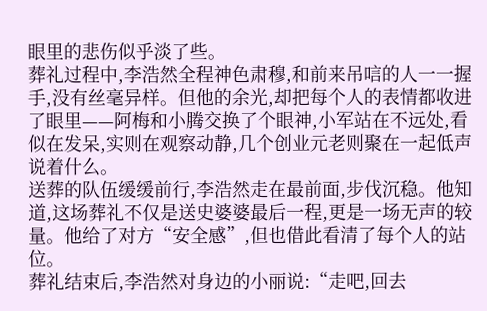眼里的悲伤似乎淡了些。
葬礼过程中,李浩然全程神色肃穆,和前来吊唁的人一一握手,没有丝毫异样。但他的余光,却把每个人的表情都收进了眼里——阿梅和小腾交换了个眼神,小军站在不远处,看似在发呆,实则在观察动静,几个创业元老则聚在一起低声说着什么。
送葬的队伍缓缓前行,李浩然走在最前面,步伐沉稳。他知道,这场葬礼不仅是送史婆婆最后一程,更是一场无声的较量。他给了对方“安全感”,但也借此看清了每个人的站位。
葬礼结束后,李浩然对身边的小丽说:“走吧,回去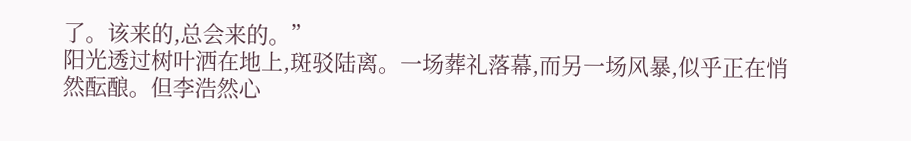了。该来的,总会来的。”
阳光透过树叶洒在地上,斑驳陆离。一场葬礼落幕,而另一场风暴,似乎正在悄然酝酿。但李浩然心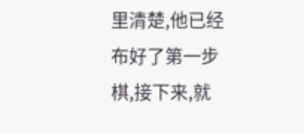里清楚,他已经布好了第一步棋,接下来,就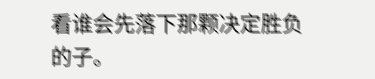看谁会先落下那颗决定胜负的子。